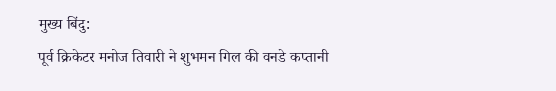मुख्य बिंदु:
पूर्व क्रिकेटर मनोज तिवारी ने शुभमन गिल की वनडे कप्तानी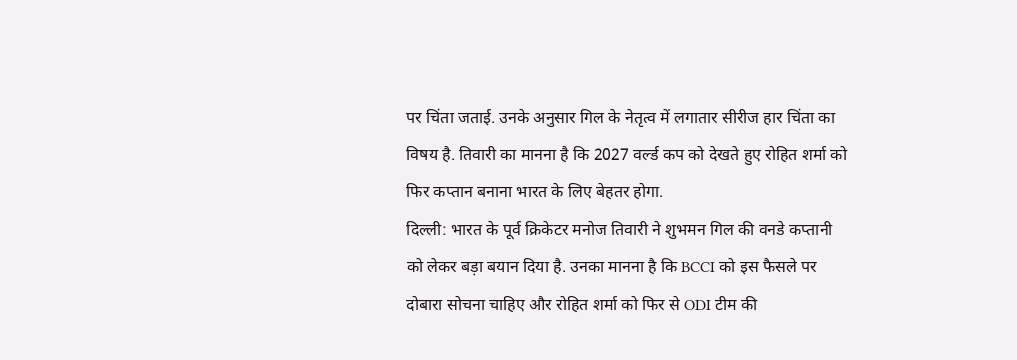पर चिंता जताई. उनके अनुसार गिल के नेतृत्व में लगातार सीरीज हार चिंता का विषय है. तिवारी का मानना है कि 2027 वर्ल्ड कप को देखते हुए रोहित शर्मा को फिर कप्तान बनाना भारत के लिए बेहतर होगा.
दिल्ली: भारत के पूर्व क्रिकेटर मनोज तिवारी ने शुभमन गिल की वनडे कप्तानी को लेकर बड़ा बयान दिया है. उनका मानना है कि BCCI को इस फैसले पर दोबारा सोचना चाहिए और रोहित शर्मा को फिर से ODI टीम की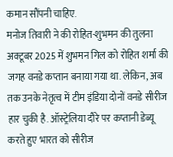कमान सौंपनी चाहिए.
मनोज तिवारी ने की रोहित-शुभमन की तुलना
अक्टूबर 2025 में शुभमन गिल को रोहित शर्मा की जगह वनडे कप्तान बनाया गया था. लेकिन, अब तक उनके नेतृत्व में टीम इंडिया दोनों वनडे सीरीज हार चुकी है. ऑस्ट्रेलिया दौरे पर कप्तानी डेब्यू करते हुए भारत को सीरीज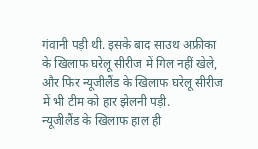गंवानी पड़ी थी. इसके बाद साउथ अफ्रीका के खिलाफ घरेलू सीरीज में गिल नहीं खेले, और फिर न्यूजीलैंड के खिलाफ घरेलू सीरीज में भी टीम को हार झेलनी पड़ी.
न्यूजीलैंड के खिलाफ हाल ही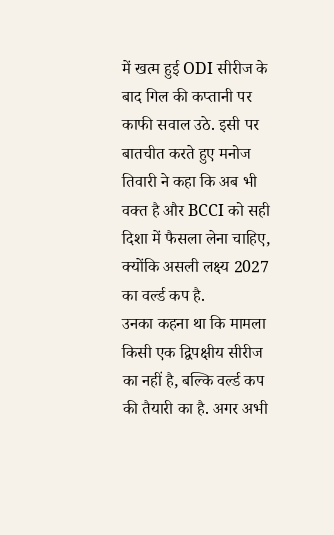में खत्म हुई ODI सीरीज के बाद गिल की कप्तानी पर काफी सवाल उठे. इसी पर बातचीत करते हुए मनोज तिवारी ने कहा कि अब भी वक्त है और BCCI को सही दिशा में फैसला लेना चाहिए, क्योंकि असली लक्ष्य 2027 का वर्ल्ड कप है.
उनका कहना था कि मामला किसी एक द्विपक्षीय सीरीज का नहीं है, बल्कि वर्ल्ड कप की तैयारी का है. अगर अभी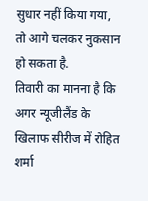सुधार नहीं किया गया, तो आगे चलकर नुकसान हो सकता है.
तिवारी का मानना है कि अगर न्यूजीलैंड के खिलाफ सीरीज में रोहित शर्मा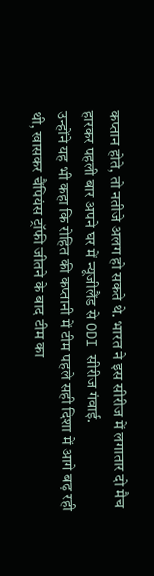कप्तान होते, तो नतीजे अलग हो सकते थे. भारत ने इस सीरीज में लगातार दो मैच हारकर पहली बार अपने घर में न्यूजीलैंड से ODI सीरीज गंवाई.
उन्होंने यह भी कहा कि रोहित की कप्तानी में टीम पहले सही दिशा में आगे बढ़ रही थी, खासकर चैंपियंस ट्रॉफी जीतने के बाद टीम का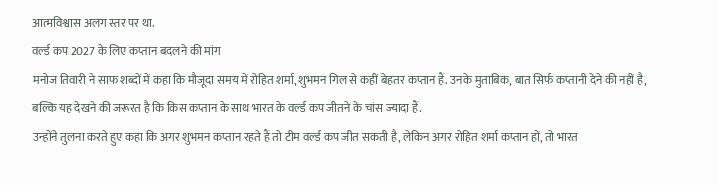आत्मविश्वास अलग स्तर पर था.
वर्ल्ड कप 2027 के लिए कप्तान बदलने की मांग
मनोज तिवारी ने साफ शब्दों में कहा कि मौजूदा समय में रोहित शर्मा, शुभमन गिल से कहीं बेहतर कप्तान हैं. उनके मुताबिक, बात सिर्फ कप्तानी देने की नहीं है, बल्कि यह देखने की जरूरत है कि किस कप्तान के साथ भारत के वर्ल्ड कप जीतने के चांस ज्यादा हैं.
उन्होंने तुलना करते हुए कहा कि अगर शुभमन कप्तान रहते हैं तो टीम वर्ल्ड कप जीत सकती है, लेकिन अगर रोहित शर्मा कप्तान हों, तो भारत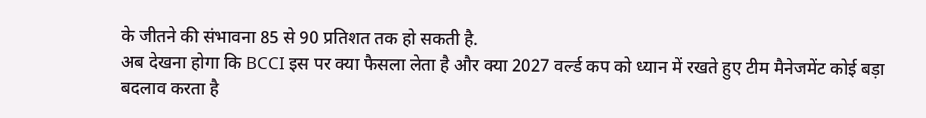के जीतने की संभावना 85 से 90 प्रतिशत तक हो सकती है.
अब देखना होगा कि BCCI इस पर क्या फैसला लेता है और क्या 2027 वर्ल्ड कप को ध्यान में रखते हुए टीम मैनेजमेंट कोई बड़ा बदलाव करता है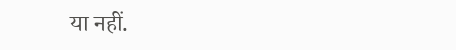या नहीं.